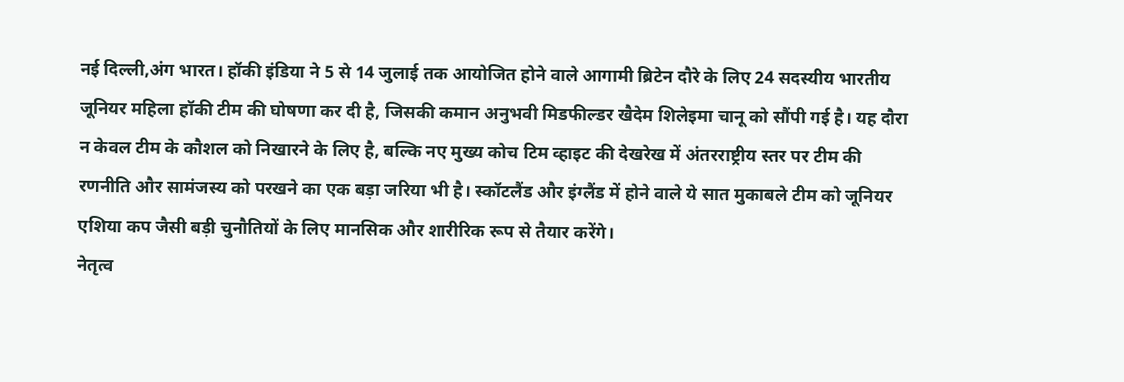नई दिल्ली,अंग भारत। हॉकी इंडिया ने 5 से 14 जुलाई तक आयोजित होने वाले आगामी ब्रिटेन दौरे के लिए 24 सदस्यीय भारतीय जूनियर महिला हॉकी टीम की घोषणा कर दी है, जिसकी कमान अनुभवी मिडफील्डर खैदेम शिलेइमा चानू को सौंपी गई है। यह दौरा न केवल टीम के कौशल को निखारने के लिए है, बल्कि नए मुख्य कोच टिम व्हाइट की देखरेख में अंतरराष्ट्रीय स्तर पर टीम की रणनीति और सामंजस्य को परखने का एक बड़ा जरिया भी है। स्कॉटलैंड और इंग्लैंड में होने वाले ये सात मुकाबले टीम को जूनियर एशिया कप जैसी बड़ी चुनौतियों के लिए मानसिक और शारीरिक रूप से तैयार करेंगे।
नेतृत्व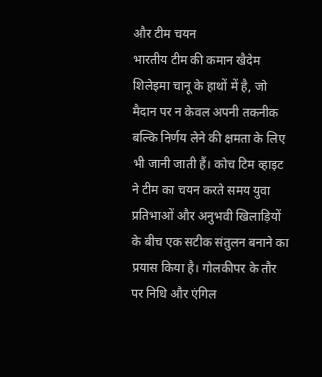और टीम चयन
भारतीय टीम की कमान खैदेम शिलेइमा चानू के हाथों में है, जो मैदान पर न केवल अपनी तकनीक बल्कि निर्णय लेने की क्षमता के लिए भी जानी जाती हैं। कोच टिम व्हाइट ने टीम का चयन करते समय युवा प्रतिभाओं और अनुभवी खिलाड़ियों के बीच एक सटीक संतुलन बनाने का प्रयास किया है। गोलकीपर के तौर पर निधि और एंगिल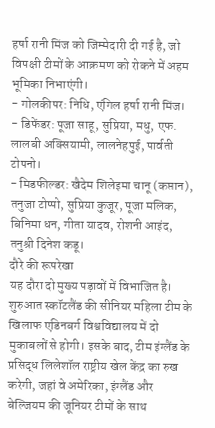हर्षा रानी मिंज को जिम्मेदारी दी गई है, जो विपक्षी टीमों के आक्रमण को रोकने में अहम भूमिका निभाएंगी।
- गोलकीपर: निधि, एंगिल हर्षा रानी मिंज।
- डिफेंडर: पूजा साहू, सुप्रिया, मधु, एफ. लालबी अक्सियामी, लालनेहपुई, पार्वती टोपनो।
- मिडफील्डर: खैदेम शिलेइमा चानू (कप्तान), तनुजा टोप्पो, सुप्रिया कुजूर, पूजा मलिक, बिनिमा धन, गीता यादव, रोशनी आइंद, तनुश्री दिनेश कडू।
दौरे की रूपरेखा
यह दौरा दो मुख्य पड़ावों में विभाजित है। शुरुआत स्कॉटलैंड की सीनियर महिला टीम के खिलाफ एडिनबर्ग विश्वविद्यालय में दो मुकाबलों से होगी। इसके बाद, टीम इंग्लैंड के प्रसिद्ध लिलेशॉल राष्ट्रीय खेल केंद्र का रुख करेगी, जहां वे अमेरिका, इंग्लैंड और बेल्जियम की जूनियर टीमों के साथ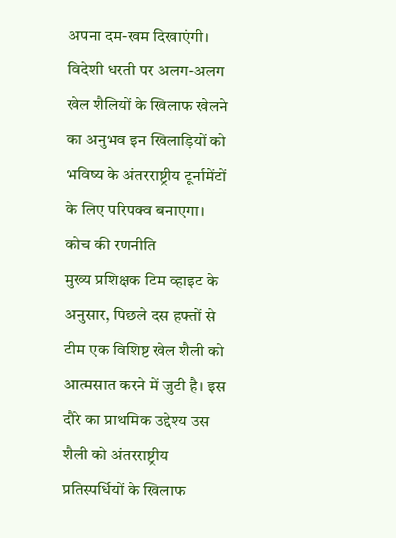अपना दम-खम दिखाएंगी। विदेशी धरती पर अलग-अलग खेल शैलियों के खिलाफ खेलने का अनुभव इन खिलाड़ियों को भविष्य के अंतरराष्ट्रीय टूर्नामेंटों के लिए परिपक्व बनाएगा।
कोच की रणनीति
मुख्य प्रशिक्षक टिम व्हाइट के अनुसार, पिछले दस हफ्तों से टीम एक विशिष्ट खेल शैली को आत्मसात करने में जुटी है। इस दौरे का प्राथमिक उद्देश्य उस शैली को अंतरराष्ट्रीय प्रतिस्पर्धियों के खिलाफ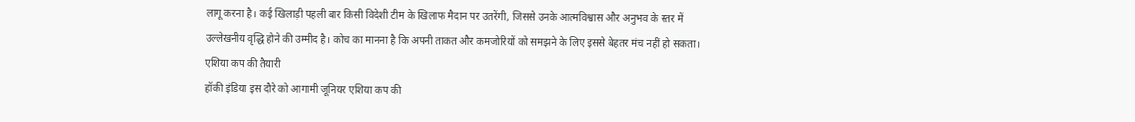लागू करना है। कई खिलाड़ी पहली बार किसी विदेशी टीम के खिलाफ मैदान पर उतरेंगी, जिससे उनके आत्मविश्वास और अनुभव के स्तर में उल्लेखनीय वृद्धि होने की उम्मीद है। कोच का मानना है कि अपनी ताकत और कमजोरियों को समझने के लिए इससे बेहतर मंच नहीं हो सकता।
एशिया कप की तैयारी
हॉकी इंडिया इस दौरे को आगामी जूनियर एशिया कप की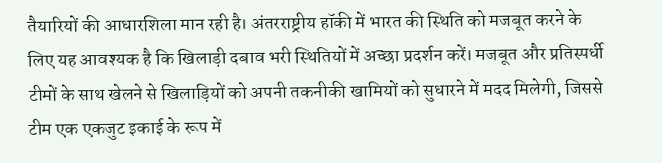तैयारियों की आधारशिला मान रही है। अंतरराष्ट्रीय हॉकी में भारत की स्थिति को मजबूत करने के लिए यह आवश्यक है कि खिलाड़ी दबाव भरी स्थितियों में अच्छा प्रदर्शन करें। मजबूत और प्रतिस्पर्धी टीमों के साथ खेलने से खिलाड़ियों को अपनी तकनीकी खामियों को सुधारने में मदद मिलेगी, जिससे टीम एक एकजुट इकाई के रूप में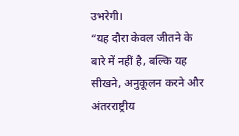उभरेगी।
“यह दौरा केवल जीतने के बारे में नहीं है, बल्कि यह सीखने, अनुकूलन करने और अंतरराष्ट्रीय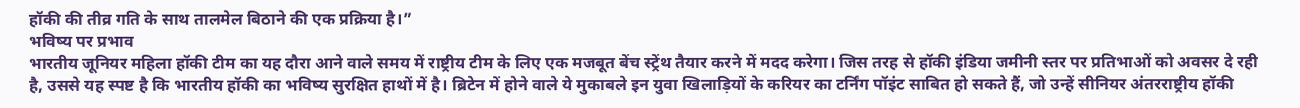हॉकी की तीव्र गति के साथ तालमेल बिठाने की एक प्रक्रिया है।”
भविष्य पर प्रभाव
भारतीय जूनियर महिला हॉकी टीम का यह दौरा आने वाले समय में राष्ट्रीय टीम के लिए एक मजबूत बेंच स्ट्रेंथ तैयार करने में मदद करेगा। जिस तरह से हॉकी इंडिया जमीनी स्तर पर प्रतिभाओं को अवसर दे रही है, उससे यह स्पष्ट है कि भारतीय हॉकी का भविष्य सुरक्षित हाथों में है। ब्रिटेन में होने वाले ये मुकाबले इन युवा खिलाड़ियों के करियर का टर्निंग पॉइंट साबित हो सकते हैं, जो उन्हें सीनियर अंतरराष्ट्रीय हॉकी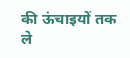की ऊंचाइयों तक ले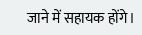जाने में सहायक होंगे।